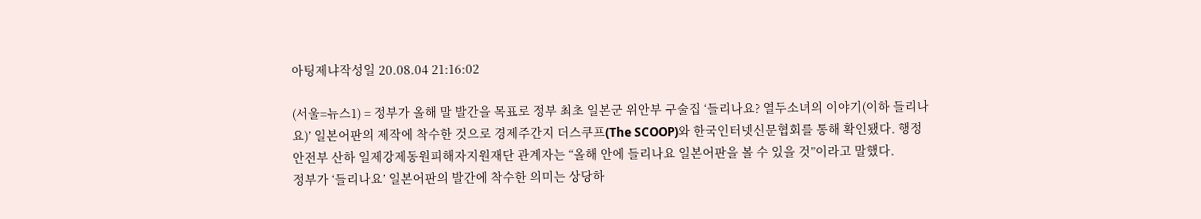아팅제냐작성일 20.08.04 21:16:02

(서울=뉴스1) = 정부가 올해 말 발간을 목표로 정부 최초 일본군 위안부 구술집 ‘들리나요? 열두소녀의 이야기(이하 들리나요)’ 일본어판의 제작에 착수한 것으로 경제주간지 더스쿠프(The SCOOP)와 한국인터넷신문협회를 통해 확인됐다. 행정안전부 산하 일제강제동원피해자지원재단 관계자는 “올해 안에 들리나요 일본어판을 볼 수 있을 것”이라고 말했다.
정부가 ‘들리나요’ 일본어판의 발간에 착수한 의미는 상당하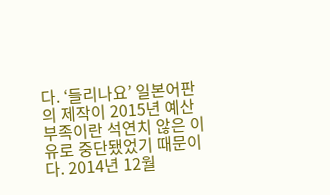다. ‘들리나요’ 일본어판의 제작이 2015년 예산 부족이란 석연치 않은 이유로 중단됐었기 때문이다. 2014년 12월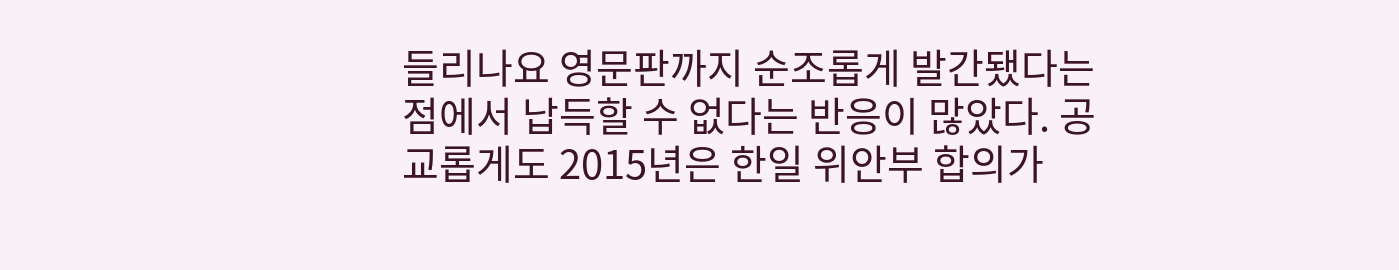들리나요 영문판까지 순조롭게 발간됐다는 점에서 납득할 수 없다는 반응이 많았다. 공교롭게도 2015년은 한일 위안부 합의가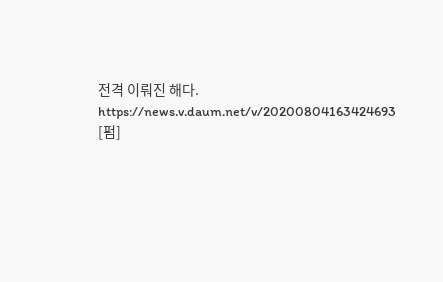전격 이뤄진 해다.
https://news.v.daum.net/v/20200804163424693
[펌]